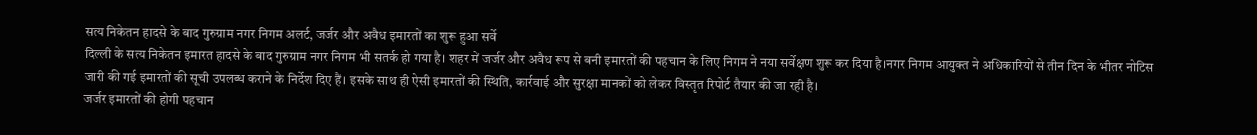सत्य निकेतन हादसे के बाद गुरुग्राम नगर निगम अलर्ट, जर्जर और अवैध इमारतों का शुरू हुआ सर्वे
दिल्ली के सत्य निकेतन इमारत हादसे के बाद गुरुग्राम नगर निगम भी सतर्क हो गया है। शहर में जर्जर और अवैध रूप से बनी इमारतों की पहचान के लिए निगम ने नया सर्वेक्षण शुरू कर दिया है।नगर निगम आयुक्त ने अधिकारियों से तीन दिन के भीतर नोटिस जारी की गई इमारतों की सूची उपलब्ध कराने के निर्देश दिए हैं। इसके साथ ही ऐसी इमारतों की स्थिति, कार्रवाई और सुरक्षा मानकों को लेकर विस्तृत रिपोर्ट तैयार की जा रही है।
जर्जर इमारतों की होगी पहचान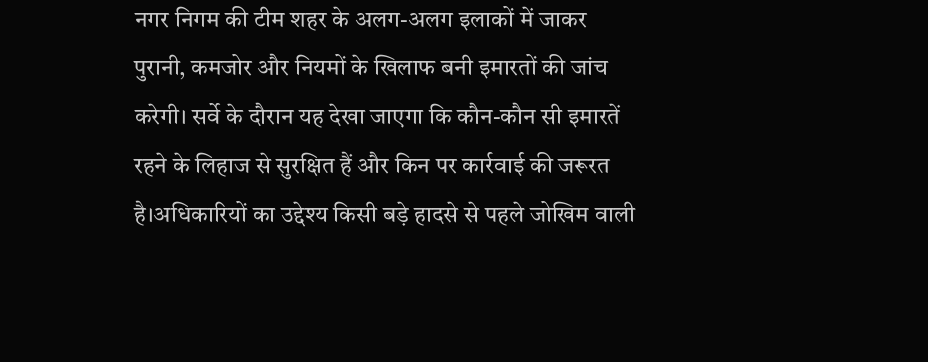नगर निगम की टीम शहर के अलग-अलग इलाकों में जाकर पुरानी, कमजोर और नियमों के खिलाफ बनी इमारतों की जांच करेगी। सर्वे के दौरान यह देखा जाएगा कि कौन-कौन सी इमारतें रहने के लिहाज से सुरक्षित हैं और किन पर कार्रवाई की जरूरत है।अधिकारियों का उद्देश्य किसी बड़े हादसे से पहले जोखिम वाली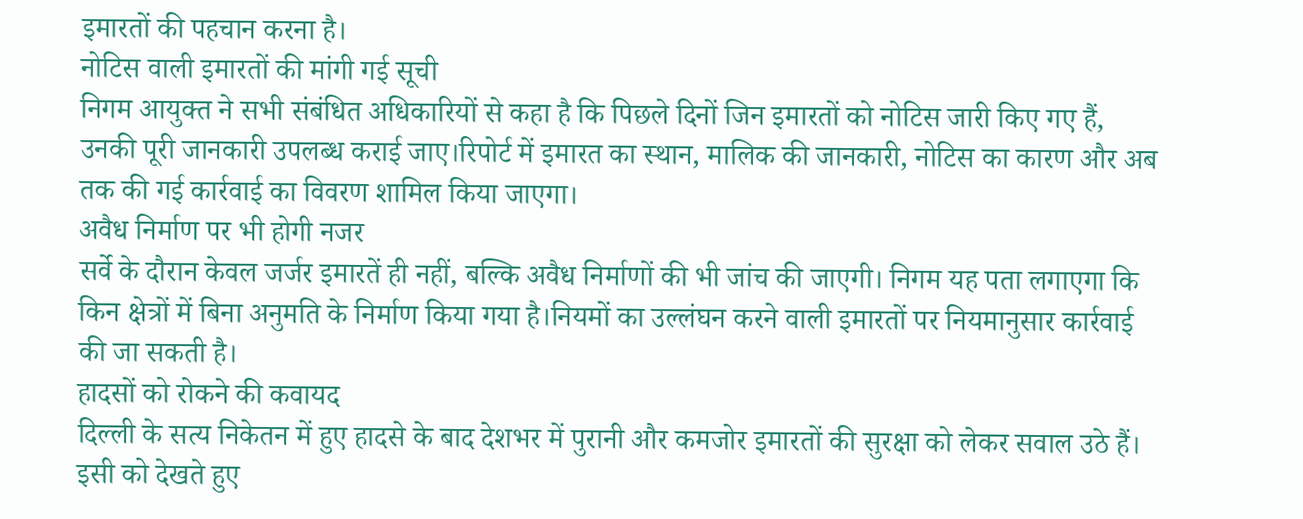इमारतों की पहचान करना है।
नोटिस वाली इमारतों की मांगी गई सूची
निगम आयुक्त ने सभी संबंधित अधिकारियों से कहा है कि पिछले दिनों जिन इमारतों को नोटिस जारी किए गए हैं, उनकी पूरी जानकारी उपलब्ध कराई जाए।रिपोर्ट में इमारत का स्थान, मालिक की जानकारी, नोटिस का कारण और अब तक की गई कार्रवाई का विवरण शामिल किया जाएगा।
अवैध निर्माण पर भी होगी नजर
सर्वे के दौरान केवल जर्जर इमारतें ही नहीं, बल्कि अवैध निर्माणों की भी जांच की जाएगी। निगम यह पता लगाएगा कि किन क्षेत्रों में बिना अनुमति के निर्माण किया गया है।नियमों का उल्लंघन करने वाली इमारतों पर नियमानुसार कार्रवाई की जा सकती है।
हादसों को रोकने की कवायद
दिल्ली के सत्य निकेतन में हुए हादसे के बाद देशभर में पुरानी और कमजोर इमारतों की सुरक्षा को लेकर सवाल उठे हैं। इसी को देखते हुए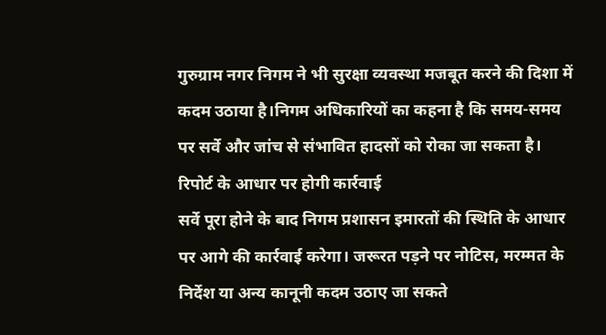गुरुग्राम नगर निगम ने भी सुरक्षा व्यवस्था मजबूत करने की दिशा में कदम उठाया है।निगम अधिकारियों का कहना है कि समय-समय पर सर्वे और जांच से संभावित हादसों को रोका जा सकता है।
रिपोर्ट के आधार पर होगी कार्रवाई
सर्वे पूरा होने के बाद निगम प्रशासन इमारतों की स्थिति के आधार पर आगे की कार्रवाई करेगा। जरूरत पड़ने पर नोटिस, मरम्मत के निर्देश या अन्य कानूनी कदम उठाए जा सकते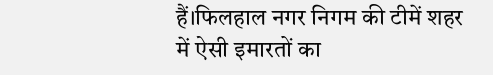हैं।फिलहाल नगर निगम की टीमें शहर में ऐसी इमारतों का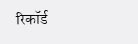रिकॉर्ड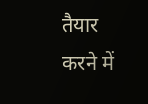तैयार करने में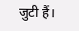जुटी हैं।